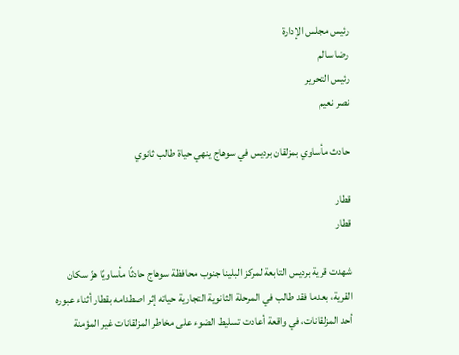رئيس مجلس الإدارة
رضا سالم
رئيس التحرير
نصر نعيم

حادث مأساوي بمزلقان برديس في سوهاج ينهي حياة طالب ثانوي

قطار
قطار

شهدت قرية برديس التابعة لمركز البلينا جنوب محافظة سوهاج حادثًا مأساويًا هزّ سكان القرية، بعدما فقد طالب في المرحلة الثانوية التجارية حياته إثر اصطدامه بقطار أثناء عبوره أحد المزلقانات، في واقعة أعادت تسليط الضوء على مخاطر المزلقانات غير المؤمنة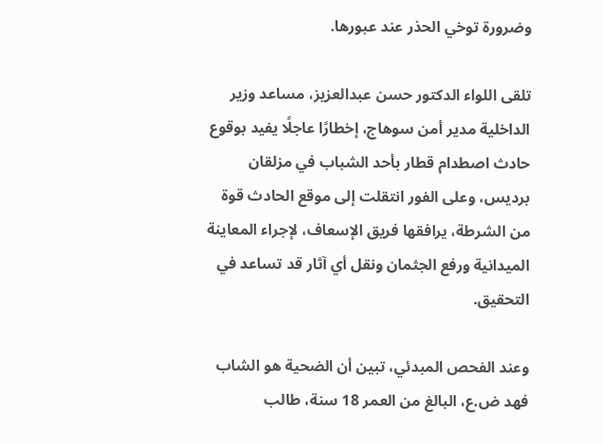وضرورة توخي الحذر عند عبورها.

تلقى اللواء الدكتور حسن عبدالعزيز، مساعد وزير الداخلية مدير أمن سوهاج، إخطارًا عاجلًا يفيد بوقوع حادث اصطدام قطار بأحد الشباب في مزلقان برديس، وعلى الفور انتقلت إلى موقع الحادث قوة من الشرطة، يرافقها فريق الإسعاف، لإجراء المعاينة الميدانية ورفع الجثمان ونقل أي آثار قد تساعد في التحقيق.

وعند الفحص المبدئي، تبين أن الضحية هو الشاب فهد ض.ع، البالغ من العمر 18 سنة، طالب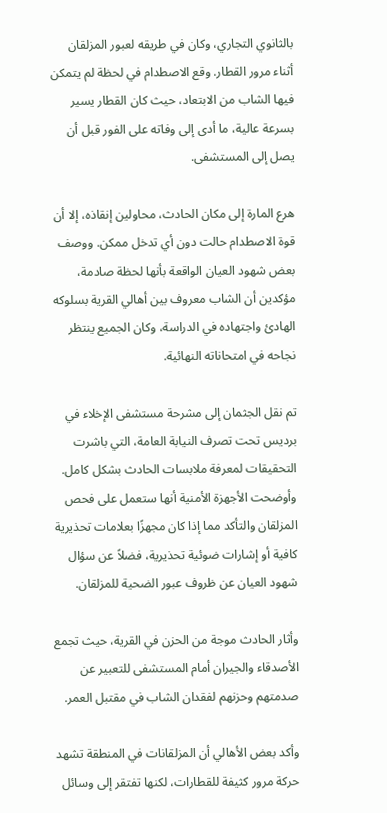بالثانوي التجاري، وكان في طريقه لعبور المزلقان أثناء مرور القطار. وقع الاصطدام في لحظة لم يتمكن فيها الشاب من الابتعاد، حيث كان القطار يسير بسرعة عالية، ما أدى إلى وفاته على الفور قبل أن يصل إلى المستشفى.

هرع المارة إلى مكان الحادث، محاولين إنقاذه، إلا أن قوة الاصطدام حالت دون أي تدخل ممكن. ووصف بعض شهود العيان الواقعة بأنها لحظة صادمة، مؤكدين أن الشاب معروف بين أهالي القرية بسلوكه الهادئ واجتهاده في الدراسة، وكان الجميع ينتظر نجاحه في امتحاناته النهائية.

تم نقل الجثمان إلى مشرحة مستشفى الإخلاء في برديس تحت تصرف النيابة العامة، التي باشرت التحقيقات لمعرفة ملابسات الحادث بشكل كامل. وأوضحت الأجهزة الأمنية أنها ستعمل على فحص المزلقان والتأكد مما إذا كان مجهزًا بعلامات تحذيرية كافية أو إشارات ضوئية تحذيرية، فضلاً عن سؤال شهود العيان عن ظروف عبور الضحية للمزلقان.

وأثار الحادث موجة من الحزن في القرية، حيث تجمع الأصدقاء والجيران أمام المستشفى للتعبير عن صدمتهم وحزنهم لفقدان الشاب في مقتبل العمر.

وأكد بعض الأهالي أن المزلقانات في المنطقة تشهد حركة مرور كثيفة للقطارات، لكنها تفتقر إلى وسائل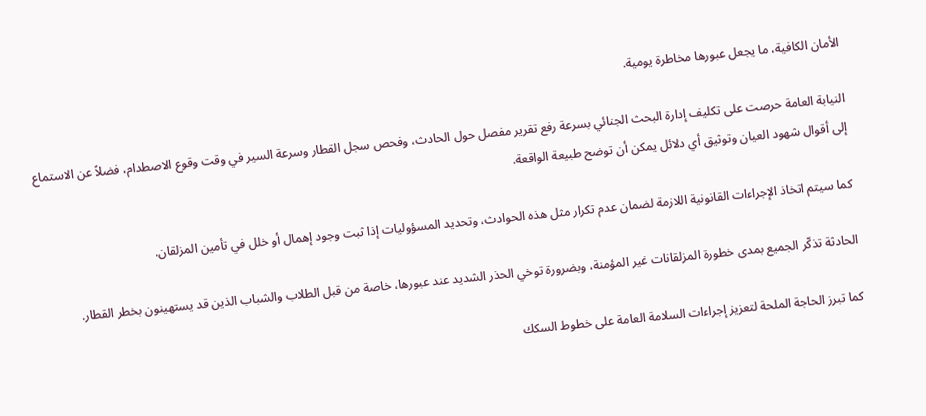الأمان الكافية، ما يجعل عبورها مخاطرة يومية.

النيابة العامة حرصت على تكليف إدارة البحث الجنائي بسرعة رفع تقرير مفصل حول الحادث، وفحص سجل القطار وسرعة السير في وقت وقوع الاصطدام، فضلاً عن الاستماع إلى أقوال شهود العيان وتوثيق أي دلائل يمكن أن توضح طبيعة الواقعة.

كما سيتم اتخاذ الإجراءات القانونية اللازمة لضمان عدم تكرار مثل هذه الحوادث، وتحديد المسؤوليات إذا ثبت وجود إهمال أو خلل في تأمين المزلقان.

الحادثة تذكّر الجميع بمدى خطورة المزلقانات غير المؤمنة، وبضرورة توخي الحذر الشديد عند عبورها، خاصة من قبل الطلاب والشباب الذين قد يستهينون بخطر القطار.

كما تبرز الحاجة الملحة لتعزيز إجراءات السلامة العامة على خطوط السكك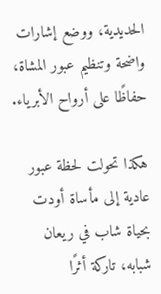الحديدية، ووضع إشارات واضحة وتنظيم عبور المشاة، حفاظًا على أرواح الأبرياء.

هكذا تحولت لحظة عبور عادية إلى مأساة أودت بحياة شاب في ريعان شبابه، تاركة أثرًا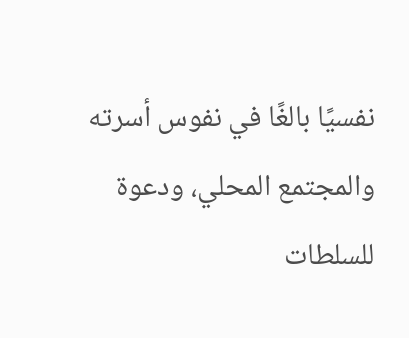نفسيًا بالغًا في نفوس أسرته والمجتمع المحلي، ودعوة للسلطات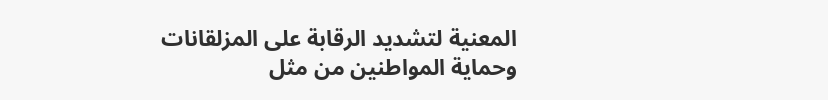المعنية لتشديد الرقابة على المزلقانات وحماية المواطنين من مثل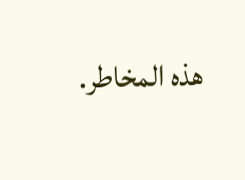هذه المخاطر.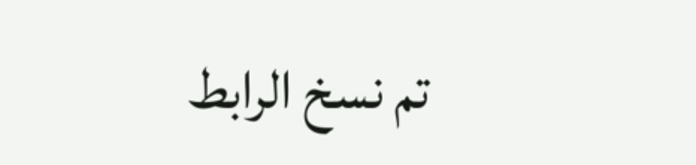تم نسخ الرابط